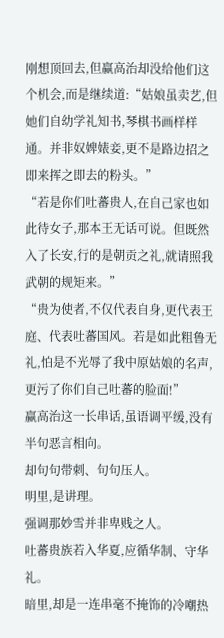刚想顶回去,但赢高治却没给他们这个机会,而是继续道:“姑娘虽卖艺,但她们自幼学礼知书,琴棋书画样样通。并非奴婢婊妾,更不是路边招之即来挥之即去的粉头。”
“若是你们吐蕃贵人,在自己家也如此待女子,那本王无话可说。但既然入了长安,行的是朝贡之礼,就请照我武朝的规矩来。”
“贵为使者,不仅代表自身,更代表王庭、代表吐蕃国风。若是如此粗鲁无礼,怕是不光辱了我中原姑娘的名声,更污了你们自己吐蕃的脸面!”
赢高治这一长串话,虽语调平缓,没有半句恶言相向。
却句句带刺、句句压人。
明里,是讲理。
强调那妙雪并非卑贱之人。
吐蕃贵族若入华夏,应循华制、守华礼。
暗里,却是一连串毫不掩饰的冷嘲热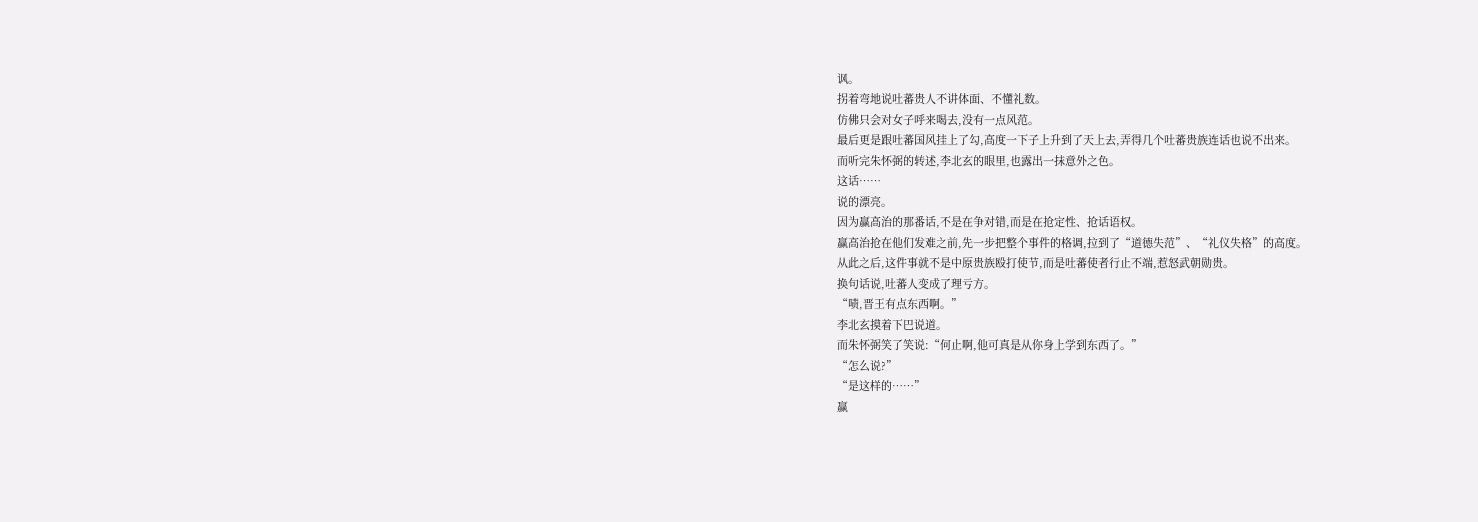讽。
拐着弯地说吐蕃贵人不讲体面、不懂礼数。
仿佛只会对女子呼来喝去,没有一点风范。
最后更是跟吐蕃国风挂上了勾,高度一下子上升到了天上去,弄得几个吐蕃贵族连话也说不出来。
而听完朱怀弼的转述,李北玄的眼里,也露出一抹意外之色。
这话……
说的漂亮。
因为赢高治的那番话,不是在争对错,而是在抢定性、抢话语权。
赢高治抢在他们发难之前,先一步把整个事件的格调,拉到了“道德失范”、“礼仪失格”的高度。
从此之后,这件事就不是中原贵族殴打使节,而是吐蕃使者行止不端,惹怒武朝勋贵。
换句话说,吐蕃人变成了理亏方。
“啧,晋王有点东西啊。”
李北玄摸着下巴说道。
而朱怀弼笑了笑说:“何止啊,他可真是从你身上学到东西了。”
“怎么说?”
“是这样的……”
赢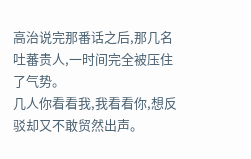高治说完那番话之后,那几名吐蕃贵人,一时间完全被压住了气势。
几人你看看我,我看看你,想反驳却又不敢贸然出声。